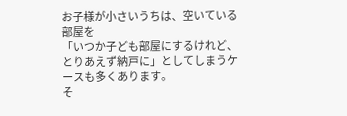お子様が小さいうちは、空いている部屋を
「いつか子ども部屋にするけれど、とりあえず納戸に」としてしまうケースも多くあります。
そ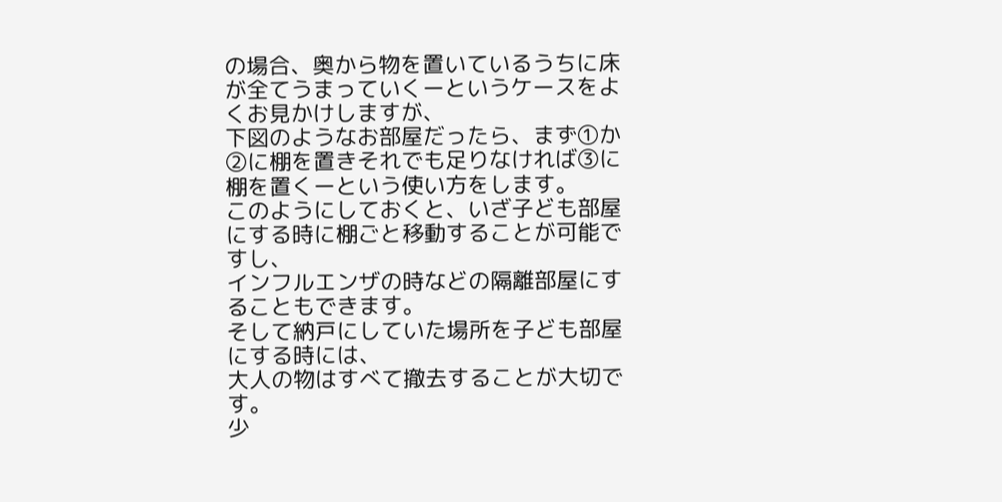の場合、奥から物を置いているうちに床が全てうまっていくーというケースをよくお見かけしますが、
下図のようなお部屋だったら、まず①か②に棚を置きそれでも足りなければ③に棚を置くーという使い方をします。
このようにしておくと、いざ子ども部屋にする時に棚ごと移動することが可能ですし、
インフルエンザの時などの隔離部屋にすることもできます。
そして納戸にしていた場所を子ども部屋にする時には、
大人の物はすべて撤去することが大切です。
少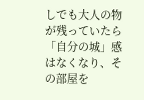しでも大人の物が残っていたら「自分の城」感はなくなり、その部屋を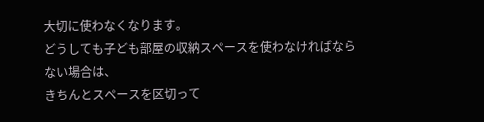大切に使わなくなります。
どうしても子ども部屋の収納スペースを使わなければならない場合は、
きちんとスペースを区切って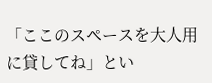「ここのスペースを大人用に貸してね」とい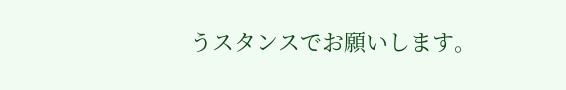うスタンスでお願いします。